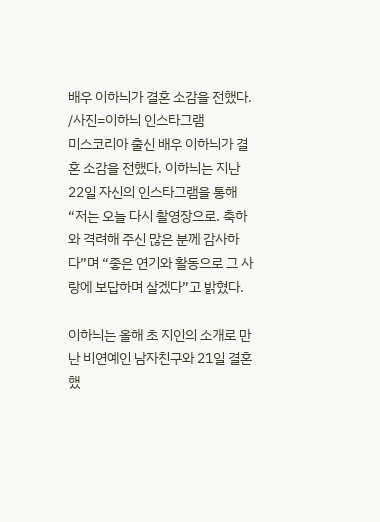배우 이하늬가 결혼 소감을 전했다. /사진=이하늬 인스타그램
미스코리아 출신 배우 이하늬가 결혼 소감을 전했다. 이하늬는 지난 22일 자신의 인스타그램을 통해 “저는 오늘 다시 촬영장으로. 축하와 격려해 주신 많은 분께 감사하다”며 “좋은 연기와 활동으로 그 사랑에 보답하며 살겠다”고 밝혔다.

이하늬는 올해 초 지인의 소개로 만난 비연예인 남자친구와 21일 결혼했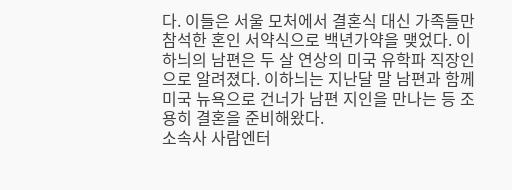다. 이들은 서울 모처에서 결혼식 대신 가족들만 참석한 혼인 서약식으로 백년가약을 맺었다. 이하늬의 남편은 두 살 연상의 미국 유학파 직장인으로 알려졌다. 이하늬는 지난달 말 남편과 함께 미국 뉴욕으로 건너가 남편 지인을 만나는 등 조용히 결혼을 준비해왔다.
소속사 사람엔터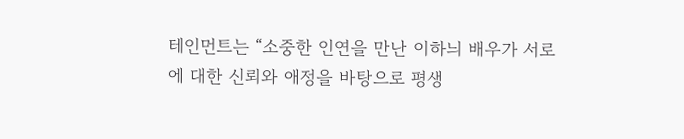테인먼트는 “소중한 인연을 만난 이하늬 배우가 서로에 대한 신뢰와 애정을 바탕으로 평생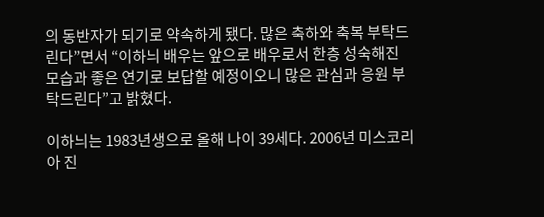의 동반자가 되기로 약속하게 됐다. 많은 축하와 축복 부탁드린다”면서 “이하늬 배우는 앞으로 배우로서 한층 성숙해진 모습과 좋은 연기로 보답할 예정이오니 많은 관심과 응원 부탁드린다”고 밝혔다.

이하늬는 1983년생으로 올해 나이 39세다. 2006년 미스코리아 진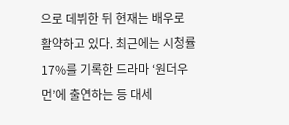으로 데뷔한 뒤 현재는 배우로 활약하고 있다. 최근에는 시청률 17%를 기록한 드라마 ‘원더우먼’에 출연하는 등 대세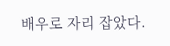배우로 자리 잡았다.